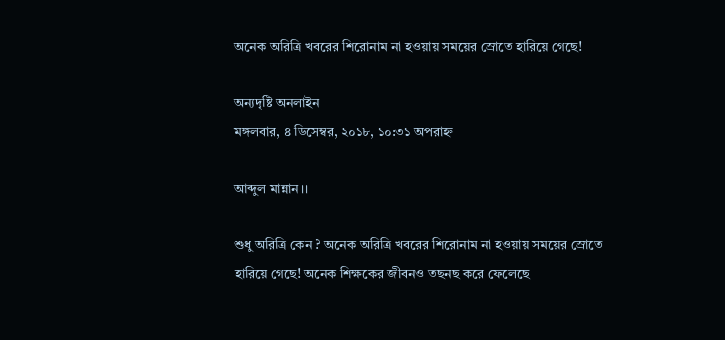অনেক অরিত্রি খবরের শিরোনাম না হওয়ায় সময়ের স্রোতে হারিয়ে গেছে!

অন্যদৃষ্টি অনলাইন
মঙ্গলবার, ৪ ডিসেম্বর, ২০১৮, ১০:৩১ অপরাহ্ন

আব্দুল মান্নান।।

শুধু অরিত্রি কেন ? অনেক অরিত্রি খবরের শিরোনাম না হওয়ায় সময়ের স্রোতে হারিয়ে গেছে! অনেক শিক্ষকের জীবনও তছনছ করে ফেলেছে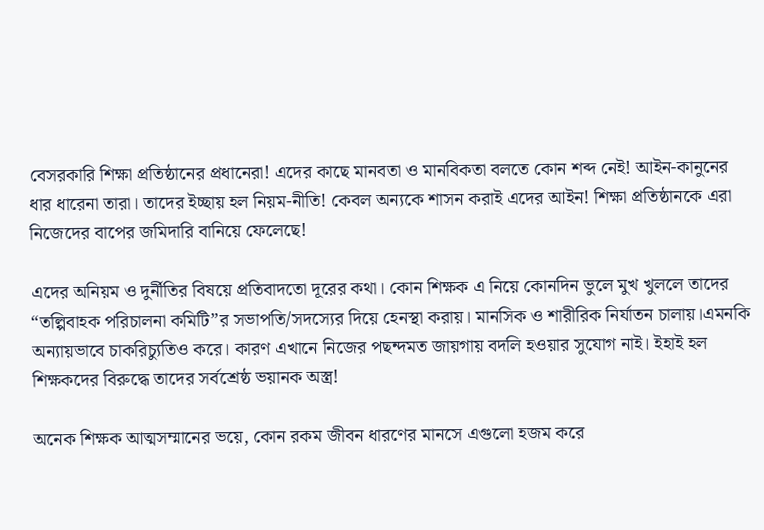বেসরকারি শিক্ষা প্রতিষ্ঠানের প্রধানেরা! এদের কাছে মানবতা ও মানবিকতা বলতে কোন শব্দ নেই! আইন-কানুনের ধার ধারেনা তারা। তাদের ইচ্ছায় হল নিয়ম-নীতি! কেবল অন্যকে শাসন করাই এদের আইন! শিক্ষা প্রতিষ্ঠানকে এরা নিজেদের বাপের জমিদারি বানিয়ে ফেলেছে!

এদের অনিয়ম ও দুর্নীতির বিষয়ে প্রতিবাদতো দূরের কথা। কোন শিক্ষক এ নিয়ে কোনদিন ভুলে মুখ খুললে তাদের “তল্পিবাহক পরিচালনা কমিটি”র সভাপতি/সদস্যের দিয়ে হেনস্থা করায়। মানসিক ও শারীরিক নির্যাতন চালায়।এমনকি অন্যায়ভাবে চাকরিচ্যুতিও করে। কারণ এখানে নিজের পছন্দমত জায়গায় বদলি হওয়ার সুযোগ নাই। ইহাই হল শিক্ষকদের বিরুদ্ধে তাদের সর্বশ্রেষ্ঠ ভয়ানক অস্ত্র!

অনেক শিক্ষক আত্মসম্মানের ভয়ে, কোন রকম জীবন ধারণের মানসে এগুলো হজম করে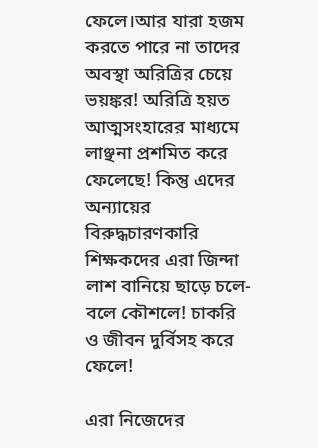ফেলে।আর যারা হজম করতে পারে না তাদের অবস্থা অরিত্রির চেয়ে ভয়ঙ্কর! অরিত্রি হয়ত আত্মসংহারের মাধ্যমে লাঞ্ছনা প্রশমিত করে ফেলেছে! কিন্তু এদের অন্যায়ের বিরুদ্ধচারণকারি শিক্ষকদের এরা জিন্দা লাশ বানিয়ে ছাড়ে চলে-বলে কৌশলে! চাকরি ও জীবন দুর্বিসহ করে ফেলে!

এরা নিজেদের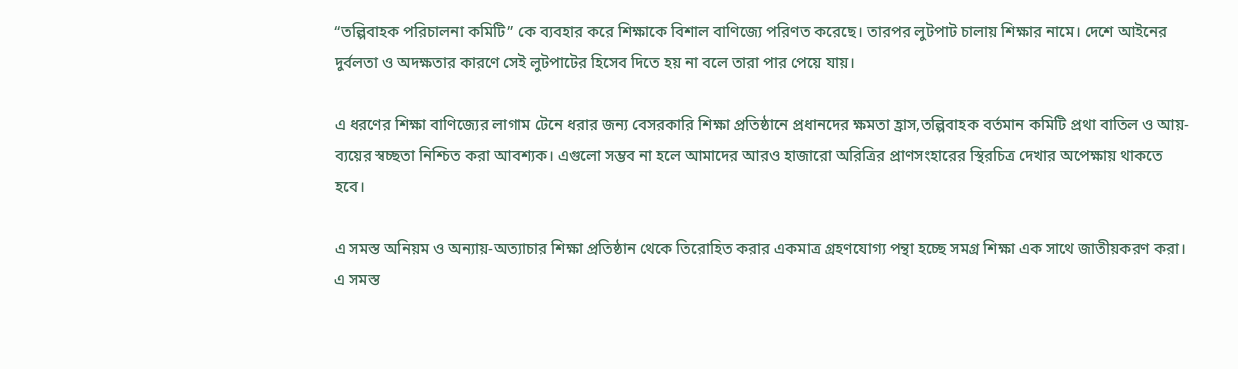“তল্পিবাহক পরিচালনা কমিটি” কে ব্যবহার করে শিক্ষাকে বিশাল বাণিজ্যে পরিণত করেছে। তারপর লুটপাট চালায় শিক্ষার নামে। দেশে আইনের দুর্বলতা ও অদক্ষতার কারণে সেই লুটপাটের হিসেব দিতে হয় না বলে তারা পার পেয়ে যায়।

এ ধরণের শিক্ষা বাণিজ্যের লাগাম টেনে ধরার জন্য বেসরকারি শিক্ষা প্রতিষ্ঠানে প্রধানদের ক্ষমতা হ্রাস,তল্পিবাহক বর্তমান কমিটি প্রথা বাতিল ও আয়-ব্যয়ের স্বচ্ছতা নিশ্চিত করা আবশ্যক। এগুলো সম্ভব না হলে আমাদের আরও হাজারো অরিত্রির প্রাণসংহারের স্থিরচিত্র দেখার অপেক্ষায় থাকতে হবে।

এ সমস্ত অনিয়ম ও অন্যায়-অত্যাচার শিক্ষা প্রতিষ্ঠান থেকে তিরোহিত করার একমাত্র গ্রহণযোগ্য পন্থা হচ্ছে সমগ্র শিক্ষা এক সাথে জাতীয়করণ করা। এ সমস্ত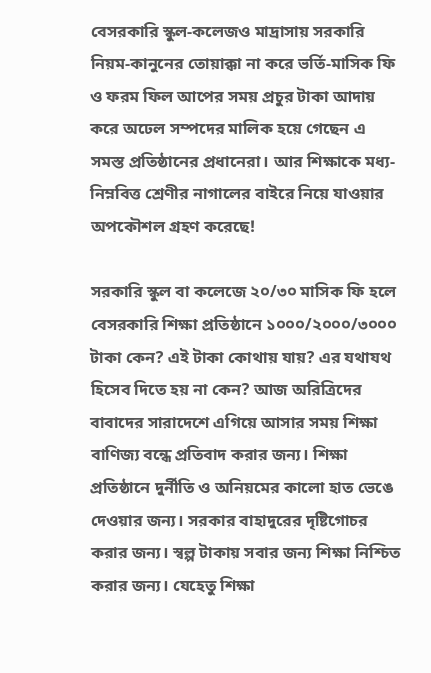বেসরকারি স্কুল-কলেজও মাদ্রাসায় সরকারি নিয়ম-কানুনের তোয়াক্কা না করে ভর্তি-মাসিক ফি ও ফরম ফিল আপের সময় প্রচুর টাকা আদায় করে অঢেল সম্পদের মালিক হয়ে গেছেন এ সমস্ত প্রতিষ্ঠানের প্রধানেরা। আর শিক্ষাকে মধ্য- নিম্নবিত্ত শ্রেণীর নাগালের বাইরে নিয়ে যাওয়ার অপকৌশল গ্রহণ করেছে!

সরকারি স্কুল বা কলেজে ২০/৩০ মাসিক ফি হলে বেসরকারি শিক্ষা প্রতিষ্ঠানে ১০০০/২০০০/৩০০০ টাকা কেন? এই টাকা কোথায় যায়? এর যথাযথ হিসেব দিতে হয় না কেন? আজ অরিত্রিদের বাবাদের সারাদেশে এগিয়ে আসার সময় শিক্ষা বাণিজ্য বন্ধে প্রতিবাদ করার জন্য। শিক্ষা প্রতিষ্ঠানে দুর্নীতি ও অনিয়মের কালো হাত ভেঙে দেওয়ার জন্য। সরকার বাহাদুরের দৃষ্টিগোচর করার জন্য। স্বল্প টাকায় সবার জন্য শিক্ষা নিশ্চিত করার জন্য। যেহেতু শিক্ষা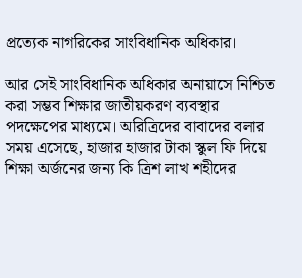প্রত্যেক নাগরিকের সাংবিধানিক অধিকার।

আর সেই সাংবিধানিক অধিকার অনায়াসে নিশ্চিত করা সম্ভব শিক্ষার জাতীয়করণ ব্যবস্থার পদক্ষেপের মাধ্যমে। অরিত্রিদের বাবাদের বলার সময় এসেছে, হাজার হাজার টাকা স্কুল ফি দিয়ে শিক্ষা অর্জনের জন্য কি ত্রিশ লাখ শহীদের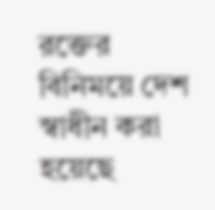রক্তের বিনিময়ে দেশ স্বাধীন করা হয়েছে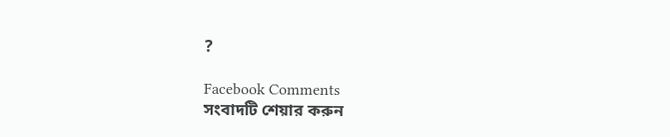?

Facebook Comments
সংবাদটি শেয়ার করুন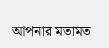আপনার মতামত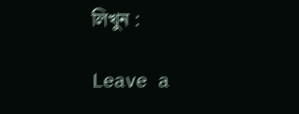লিখুন :

Leave a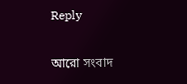Reply

আরো সংবাদ